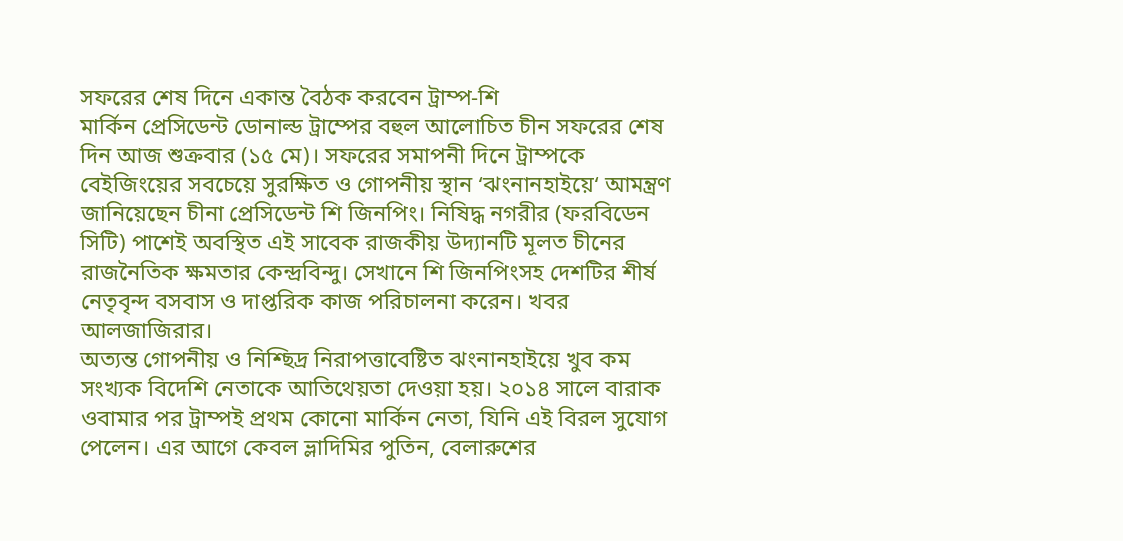সফরের শেষ দিনে একান্ত বৈঠক করবেন ট্রাম্প-শি
মার্কিন প্রেসিডেন্ট ডোনাল্ড ট্রাম্পের বহুল আলোচিত চীন সফরের শেষ দিন আজ শুক্রবার (১৫ মে)। সফরের সমাপনী দিনে ট্রাম্পকে বেইজিংয়ের সবচেয়ে সুরক্ষিত ও গোপনীয় স্থান ‘ঝংনানহাইয়ে‘ আমন্ত্রণ জানিয়েছেন চীনা প্রেসিডেন্ট শি জিনপিং। নিষিদ্ধ নগরীর (ফরবিডেন সিটি) পাশেই অবস্থিত এই সাবেক রাজকীয় উদ্যানটি মূলত চীনের রাজনৈতিক ক্ষমতার কেন্দ্রবিন্দু। সেখানে শি জিনপিংসহ দেশটির শীর্ষ নেতৃবৃন্দ বসবাস ও দাপ্তরিক কাজ পরিচালনা করেন। খবর আলজাজিরার।
অত্যন্ত গোপনীয় ও নিশ্ছিদ্র নিরাপত্তাবেষ্টিত ঝংনানহাইয়ে খুব কম সংখ্যক বিদেশি নেতাকে আতিথেয়তা দেওয়া হয়। ২০১৪ সালে বারাক ওবামার পর ট্রাম্পই প্রথম কোনো মার্কিন নেতা, যিনি এই বিরল সুযোগ পেলেন। এর আগে কেবল ভ্লাদিমির পুতিন, বেলারুশের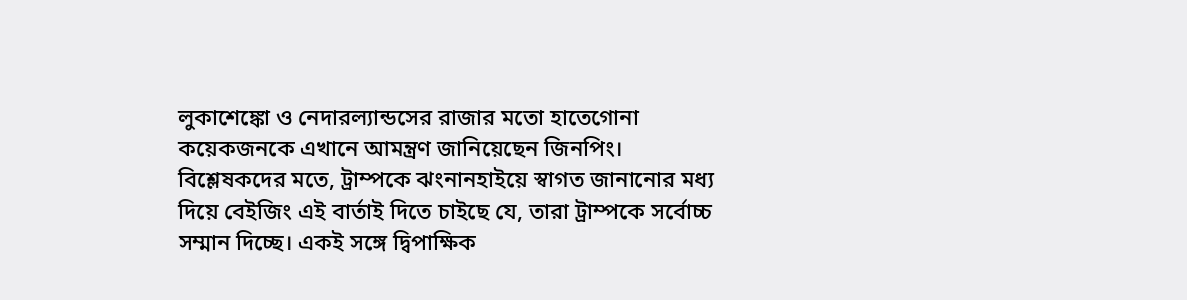লুকাশেঙ্কো ও নেদারল্যান্ডসের রাজার মতো হাতেগোনা কয়েকজনকে এখানে আমন্ত্রণ জানিয়েছেন জিনপিং। বিশ্লেষকদের মতে, ট্রাম্পকে ঝংনানহাইয়ে স্বাগত জানানোর মধ্য দিয়ে বেইজিং এই বার্তাই দিতে চাইছে যে, তারা ট্রাম্পকে সর্বোচ্চ সম্মান দিচ্ছে। একই সঙ্গে দ্বিপাক্ষিক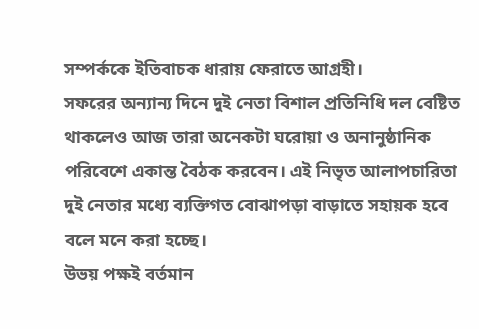সম্পর্ককে ইতিবাচক ধারায় ফেরাতে আগ্রহী।
সফরের অন্যান্য দিনে দুই নেতা বিশাল প্রতিনিধি দল বেষ্টিত থাকলেও আজ তারা অনেকটা ঘরোয়া ও অনানুষ্ঠানিক পরিবেশে একান্ত বৈঠক করবেন। এই নিভৃত আলাপচারিতা দুই নেতার মধ্যে ব্যক্তিগত বোঝাপড়া বাড়াতে সহায়ক হবে বলে মনে করা হচ্ছে।
উভয় পক্ষই বর্তমান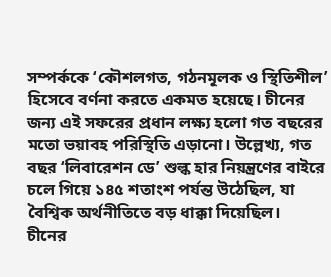সম্পর্ককে ‘কৌশলগত, গঠনমূলক ও স্থিতিশীল’ হিসেবে বর্ণনা করতে একমত হয়েছে। চীনের জন্য এই সফরের প্রধান লক্ষ্য হলো গত বছরের মতো ভয়াবহ পরিস্থিতি এড়ানো। উল্লেখ্য, গত বছর ‘লিবারেশন ডে’ শুল্ক হার নিয়ন্ত্রণের বাইরে চলে গিয়ে ১৪৫ শতাংশ পর্যন্ত উঠেছিল, যা বৈশ্বিক অর্থনীতিতে বড় ধাক্কা দিয়েছিল।
চীনের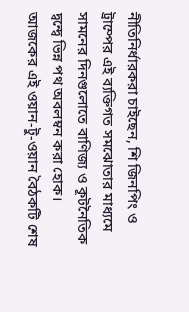নীতিনির্ধারকরা চাইছেন, শি জিনপিং ও ট্রাম্পের এই ব্যক্তিগত সমঝোতার মাধ্যমে সামনের দিনগুলোতে বাণিজ্য ও কূটনৈতিক দ্বন্দ্বে ভিন্ন পথ অবলম্বন করা হোক। আজকের এই ওয়ান-টু-ওয়ান বৈঠকটি শেষ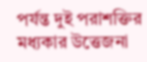পর্যন্ত দুই পরাশক্তির মধ্যকার উত্তেজনা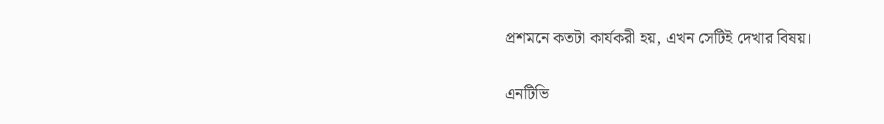প্রশমনে কতটা কার্যকরী হয়, এখন সেটিই দেখার বিষয়।

এনটিভি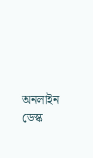অনলাইন ডেস্ক